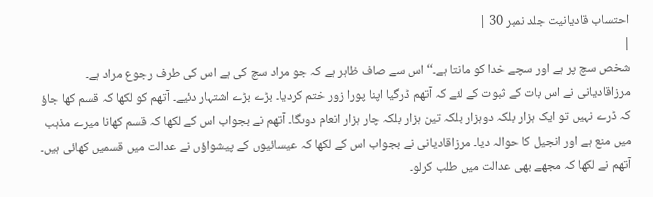احتساب قادیانیت جلد نمبر 30 |
|
شخص سچ پر ہے اور سچے خدا کو مانتا ہے۔‘‘ اس سے صاف ظاہر ہے کہ جو مراد سچ کی ہے اس کی طرف رجوع مراد ہے۔ مرزاقادیانی نے اس بات کے ثبوت کے لئے کہ آتھم ڈرگیا اپنا پورا زور ختم کردیا۔ بڑے بڑے اشتہار دئیے۔ آتھم کو لکھا کہ قسم کھا جاؤ کہ ڈرے نہیں تو ایک ہزار بلکہ دوہزار بلکہ تین ہزار بلکہ چار ہزار انعام دوںگا۔ آتھم نے بجواب اس کے لکھا کہ قسم کھانا میرے مذہب میں منع ہے اور انجیل کا حوالہ دیا۔ مرزاقادیانی نے بجواب اس کے لکھا کہ عیسائیوں کے پیشواؤں نے عدالت میں قسمیں کھائی ہیں۔ آتھم نے لکھا کہ مجھے بھی عدالت میں طلب کرلو۔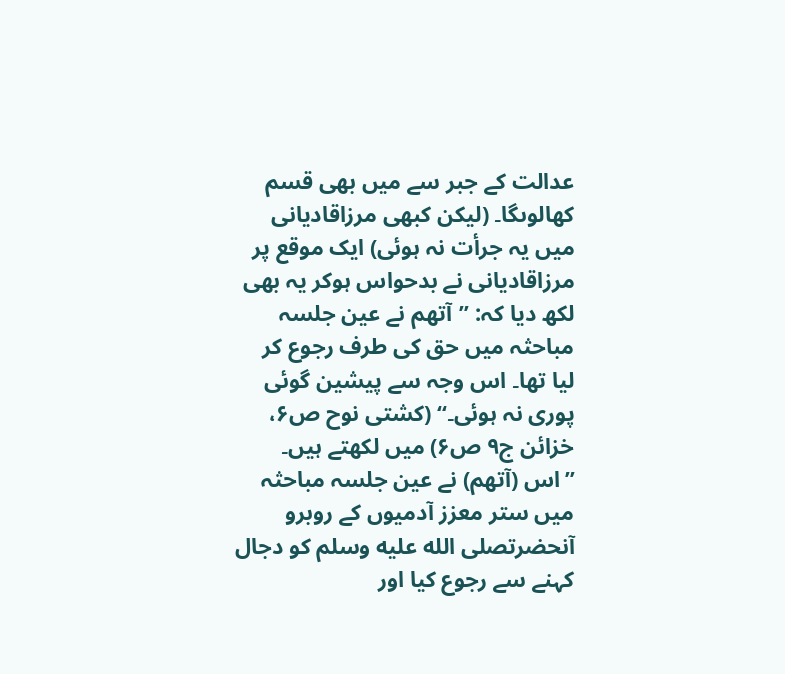عدالت کے جبر سے میں بھی قسم کھالوںگا۔ (لیکن کبھی مرزاقادیانی میں یہ جرأت نہ ہوئی) ایک موقع پر مرزاقادیانی نے بدحواس ہوکر یہ بھی لکھ دیا کہ: ’’آتھم نے عین جلسہ مباحثہ میں حق کی طرف رجوع کر لیا تھا۔ اس وجہ سے پیشین گوئی پوری نہ ہوئی۔‘‘ (کشتی نوح ص۶، خزائن ج۹ ص۶) میں لکھتے ہیں۔ ’’اس (آتھم) نے عین جلسہ مباحثہ میں ستر معزز آدمیوں کے روبرو آنحضرتصلى الله عليه وسلم کو دجال کہنے سے رجوع کیا اور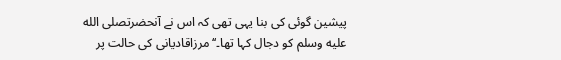پیشین گوئی کی بنا یہی تھی کہ اس نے آنحضرتصلى الله عليه وسلم کو دجال کہا تھا۔‘‘ مرزاقادیانی کی حالت پر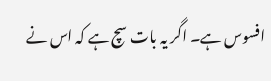افسوس ہے۔ اگر یہ بات سچ ہے کہ اس نے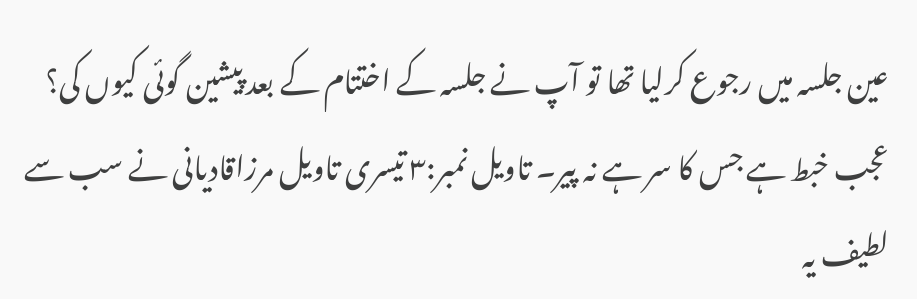عین جلسہ میں رجوع کرلیا تھا تو آپ نے جلسہ کے اختتام کے بعد پیشین گوئی کیوں کی؟ عجب خبط ہے جس کا سر ہے نہ پیر۔ تاویل نمبر:۳ تیسری تاویل مرزاقادیانی نے سب سے لطیف یہ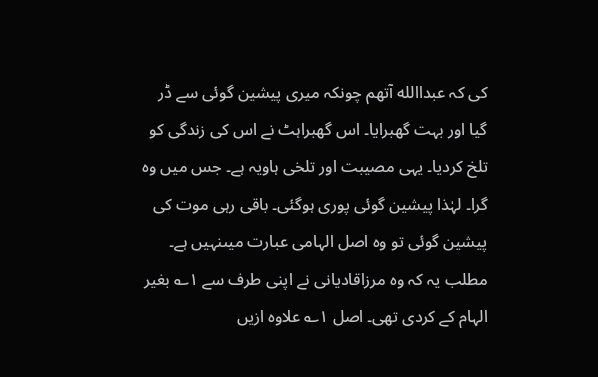کی کہ عبداالله آتھم چونکہ میری پیشین گوئی سے ڈر گیا اور بہت گھبرایا۔ اس گھبراہٹ نے اس کی زندگی کو تلخ کردیا۔ یہی مصیبت اور تلخی ہاویہ ہے۔ جس میں وہ گرا۔ لہٰذا پیشین گوئی پوری ہوگئی۔ باقی رہی موت کی پیشین گوئی تو وہ اصل الہامی عبارت میںنہیں ہے۔ مطلب یہ کہ وہ مرزاقادیانی نے اپنی طرف سے ۱؎ بغیر الہام کے کردی تھی۔ اصل ۱؎ علاوہ ازیں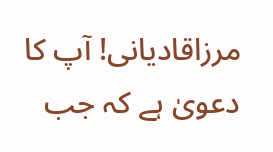مرزاقادیانی! آپ کا دعویٰ ہے کہ جب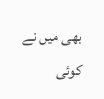بھی میں نے کوئی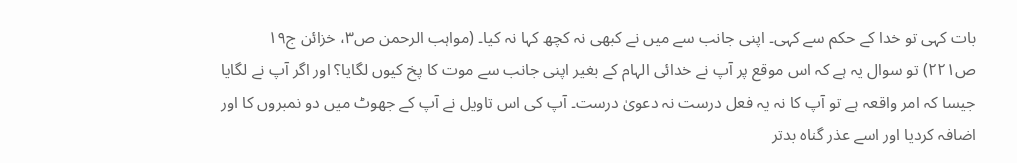بات کہی تو خدا کے حکم سے کہی۔ اپنی جانب سے میں نے کبھی نہ کچھ کہا نہ کیا۔ (مواہب الرحمن ص۳، خزائن ج۱۹ ص۲۲۱) تو سوال یہ ہے کہ اس موقع پر آپ نے خدائی الہام کے بغیر اپنی جانب سے موت کا پخ کیوں لگایا؟ اور اگر آپ نے لگایا جیسا کہ امر واقعہ ہے تو آپ کا نہ یہ فعل درست نہ دعویٰ درست۔ آپ کی اس تاویل نے آپ کے جھوٹ میں دو نمبروں کا اور اضافہ کردیا اور اسے عذر گناہ بدتر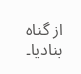از گناہ بنادیا۔